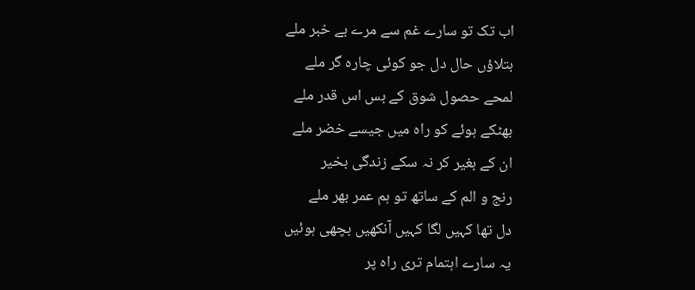اب تک تو سارے غم سے مرے بے خبر ملے
بتلاؤں حال دل جو کوئی چارہ گر ملے
لمحے حصول شوق کے بس اس قدر ملے
بھٹکے ہوئے کو راہ میں جیسے خضر ملے
ان کے بغیر کر نہ سکے زندگی بخیر
رنج و الم کے ساتھ تو ہم عمر بھر ملے
دل تھا کہیں لگا کہیں آنکھیں بچھی ہوئیں
یہ سارے اہتمام تری راہ پر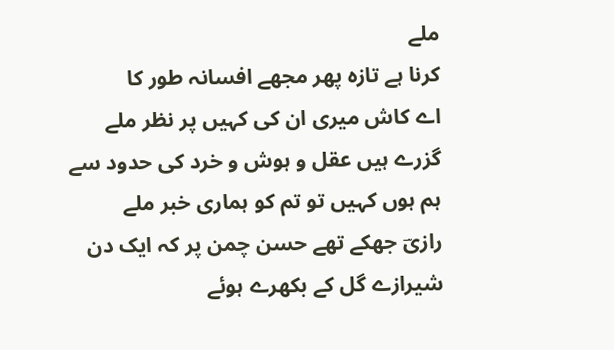ملے
کرنا ہے تازہ پھر مجھے افسانہ طور کا
اے کاش میری ان کی کہیں پر نظر ملے
گزرے ہیں عقل و ہوش و خرد کی حدود سے
ہم ہوں کہیں تو تم کو ہماری خبر ملے
رازیؔ جھکے تھے حسن چمن پر کہ ایک دن
شیرازے گل کے بکھرے ہوئے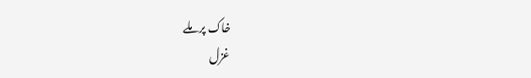خاک پر ملے
غزل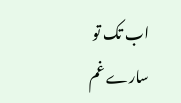اب تک تو سارے غم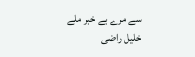سے مرے بے خبر ملے
خلیل راضی